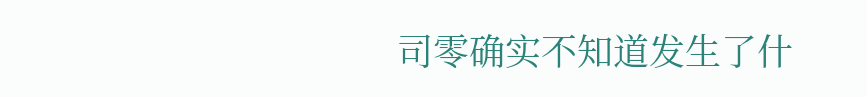司零确实不知道发生了什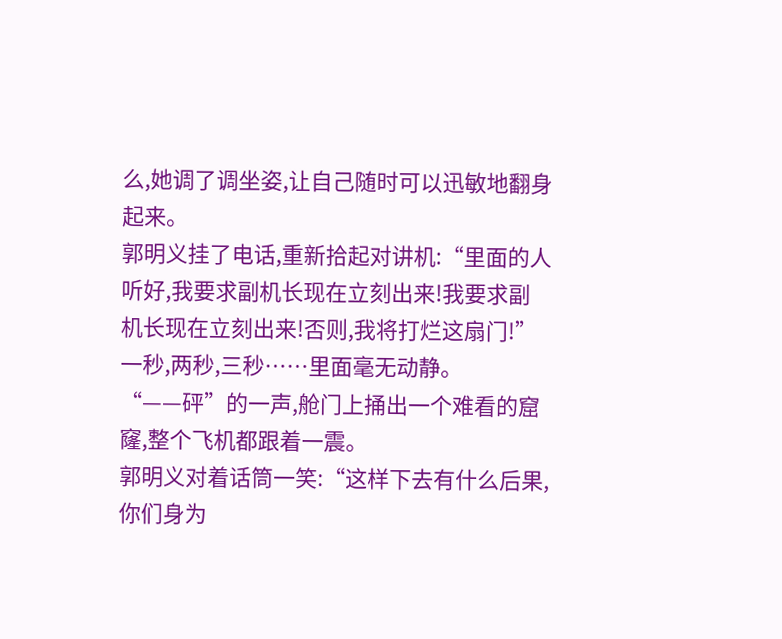么,她调了调坐姿,让自己随时可以迅敏地翻身起来。
郭明义挂了电话,重新拾起对讲机:“里面的人听好,我要求副机长现在立刻出来!我要求副机长现在立刻出来!否则,我将打烂这扇门!”
一秒,两秒,三秒……里面毫无动静。
“——砰”的一声,舱门上捅出一个难看的窟窿,整个飞机都跟着一震。
郭明义对着话筒一笑:“这样下去有什么后果,你们身为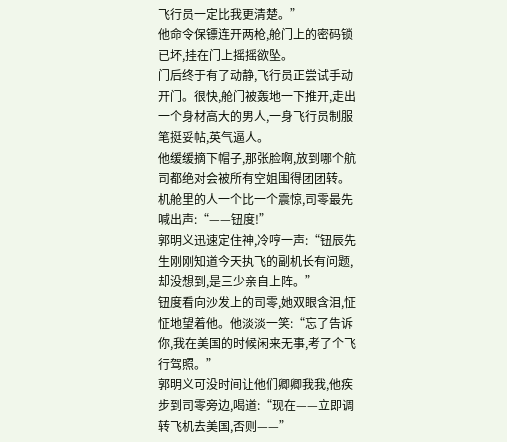飞行员一定比我更清楚。”
他命令保镖连开两枪,舱门上的密码锁已坏,挂在门上摇摇欲坠。
门后终于有了动静,飞行员正尝试手动开门。很快,舱门被轰地一下推开,走出一个身材高大的男人,一身飞行员制服笔挺妥帖,英气逼人。
他缓缓摘下帽子,那张脸啊,放到哪个航司都绝对会被所有空姐围得团团转。
机舱里的人一个比一个震惊,司零最先喊出声:“——钮度!”
郭明义迅速定住神,冷哼一声:“钮辰先生刚刚知道今天执飞的副机长有问题,却没想到,是三少亲自上阵。”
钮度看向沙发上的司零,她双眼含泪,怔怔地望着他。他淡淡一笑:“忘了告诉你,我在美国的时候闲来无事,考了个飞行驾照。”
郭明义可没时间让他们卿卿我我,他疾步到司零旁边,喝道:“现在——立即调转飞机去美国,否则——”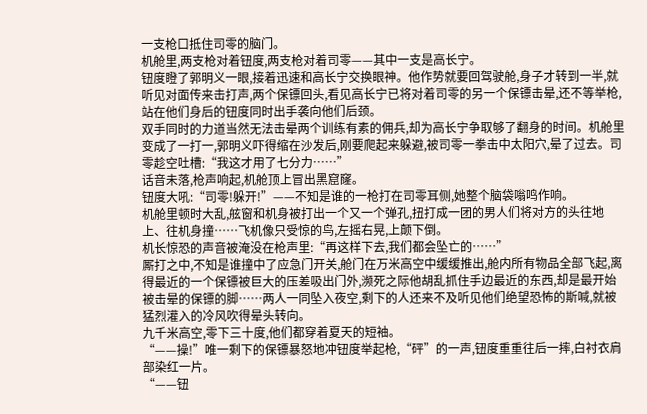一支枪口抵住司零的脑门。
机舱里,两支枪对着钮度,两支枪对着司零——其中一支是高长宁。
钮度瞪了郭明义一眼,接着迅速和高长宁交换眼神。他作势就要回驾驶舱,身子才转到一半,就听见对面传来击打声,两个保镖回头,看见高长宁已将对着司零的另一个保镖击晕,还不等举枪,站在他们身后的钮度同时出手袭向他们后颈。
双手同时的力道当然无法击晕两个训练有素的佣兵,却为高长宁争取够了翻身的时间。机舱里变成了一打一,郭明义吓得缩在沙发后,刚要爬起来躲避,被司零一拳击中太阳穴,晕了过去。司零趁空吐槽:“我这才用了七分力……”
话音未落,枪声响起,机舱顶上冒出黑窟窿。
钮度大吼:“司零!躲开!”——不知是谁的一枪打在司零耳侧,她整个脑袋嗡鸣作响。
机舱里顿时大乱,舷窗和机身被打出一个又一个弹孔,扭打成一团的男人们将对方的头往地上、往机身撞……飞机像只受惊的鸟,左摇右晃,上颠下倒。
机长惊恐的声音被淹没在枪声里:“再这样下去,我们都会坠亡的……”
厮打之中,不知是谁撞中了应急门开关,舱门在万米高空中缓缓推出,舱内所有物品全部飞起,离得最近的一个保镖被巨大的压差吸出门外,濒死之际他胡乱抓住手边最近的东西,却是最开始被击晕的保镖的脚……两人一同坠入夜空,剩下的人还来不及听见他们绝望恐怖的斯喊,就被猛烈灌入的冷风吹得晕头转向。
九千米高空,零下三十度,他们都穿着夏天的短袖。
“——操!”唯一剩下的保镖暴怒地冲钮度举起枪,“砰”的一声,钮度重重往后一摔,白衬衣肩部染红一片。
“——钮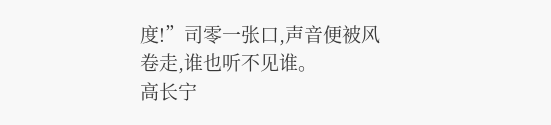度!”司零一张口,声音便被风卷走,谁也听不见谁。
高长宁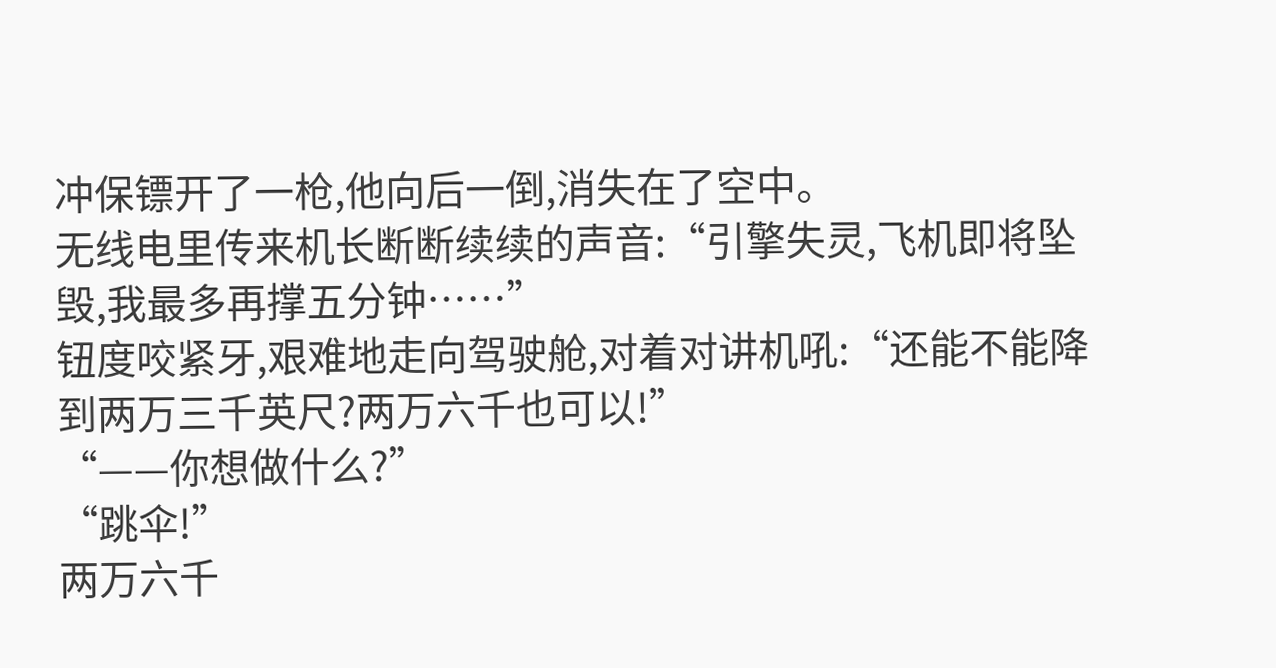冲保镖开了一枪,他向后一倒,消失在了空中。
无线电里传来机长断断续续的声音:“引擎失灵,飞机即将坠毁,我最多再撑五分钟……”
钮度咬紧牙,艰难地走向驾驶舱,对着对讲机吼:“还能不能降到两万三千英尺?两万六千也可以!”
“——你想做什么?”
“跳伞!”
两万六千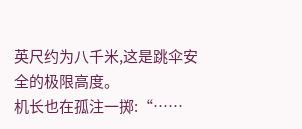英尺约为八千米,这是跳伞安全的极限高度。
机长也在孤注一掷:“……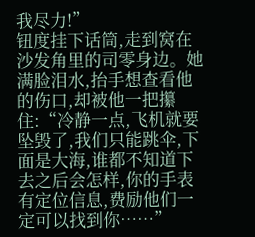我尽力!”
钮度挂下话筒,走到窝在沙发角里的司零身边。她满脸泪水,抬手想查看他的伤口,却被他一把攥住:“冷静一点,飞机就要坠毁了,我们只能跳伞,下面是大海,谁都不知道下去之后会怎样,你的手表有定位信息,费励他们一定可以找到你……”